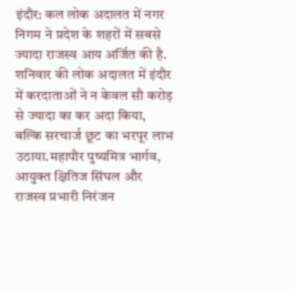इंदौर: कल लोक अदालत में नगर निगम ने प्रदेश के शहरों में सबसे ज्यादा राजस्व आय अर्जित की है. शनिवार की लोक अदालत में इंदौर में करदाताओं ने न केवल सौ करोड़ से ज्यादा का कर अदा किया, बल्कि सरचार्ज छूट का भरपूर लाभ उठाया.महापौर पुष्यमित्र भार्गव, आयुक्त क्षितिज सिंघल और राजस्व प्रभारी निरंजन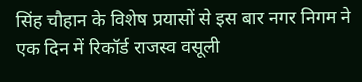सिंह चौहान के विशेष प्रयासों से इस बार नगर निगम ने एक दिन में रिकॉर्ड राजस्व वसूली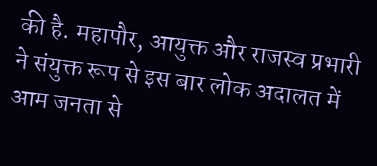की है. महापौर, आयुक्त और राजस्व प्रभारी ने संयुक्त रूप से इस बार लोक अदालत में आम जनता से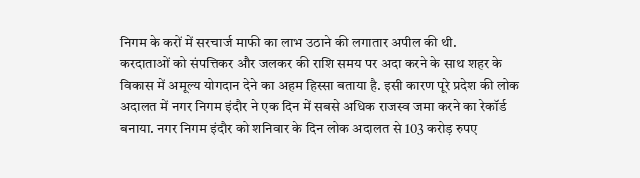निगम के करों में सरचार्ज माफी का लाभ उठाने की लगातार अपील की थी.
करदाताओं को संपत्तिकर और जलकर की राशि समय पर अदा करने के साथ शहर के विकास में अमूल्य योगदान देने का अहम हिस्सा बताया है. इसी कारण पूरे प्रदेश की लोक अदालत में नगर निगम इंदौर ने एक दिन में सबसे अधिक राजस्व जमा करने का रेकॉर्ड बनाया. नगर निगम इंदौर को शनिवार के दिन लोक अदालत से 103 करोड़ रुपए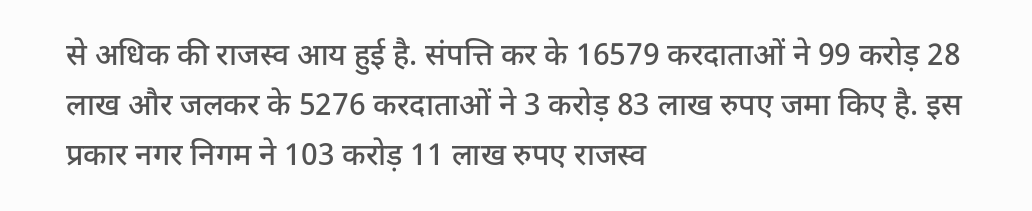से अधिक की राजस्व आय हुई है. संपत्ति कर के 16579 करदाताओं ने 99 करोड़ 28 लाख और जलकर के 5276 करदाताओं ने 3 करोड़ 83 लाख रुपए जमा किए है. इस प्रकार नगर निगम ने 103 करोड़ 11 लाख रुपए राजस्व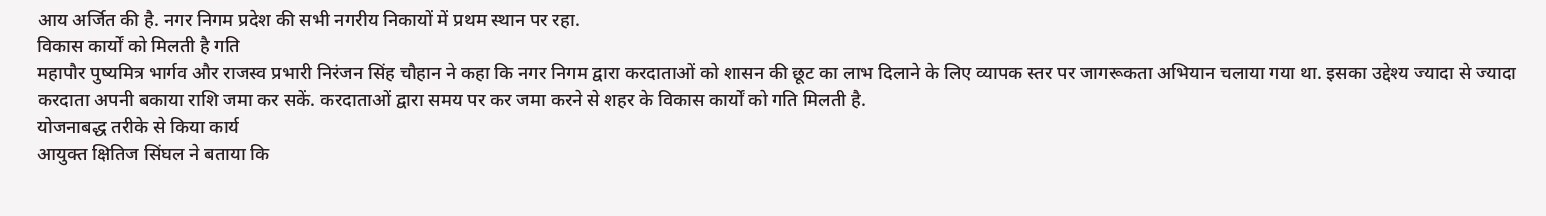आय अर्जित की है. नगर निगम प्रदेश की सभी नगरीय निकायों में प्रथम स्थान पर रहा.
विकास कार्यों को मिलती है गति
महापौर पुष्यमित्र भार्गव और राजस्व प्रभारी निरंजन सिंह चौहान ने कहा कि नगर निगम द्वारा करदाताओं को शासन की छूट का लाभ दिलाने के लिए व्यापक स्तर पर जागरूकता अभियान चलाया गया था. इसका उद्देश्य ज्यादा से ज्यादा करदाता अपनी बकाया राशि जमा कर सकें. करदाताओं द्वारा समय पर कर जमा करने से शहर के विकास कार्यों को गति मिलती है.
योजनाबद्ध तरीके से किया कार्य
आयुक्त क्षितिज सिंघल ने बताया कि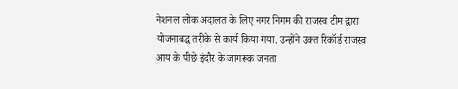नेशनल लोक अदालत के लिए नगर निगम की राजस्व टीम द्वारा योजनाबद्ध तरीके से कार्य किया गया. उन्होंने उक्त रिकॉर्ड राजस्व आय के पीछे इंदौर के जागरूक जनता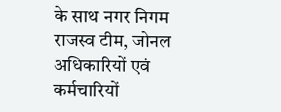के साथ नगर निगम राजस्व टीम, जोनल अधिकारियों एवं कर्मचारियों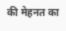की मेहनत का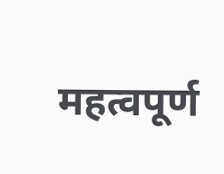महत्वपूर्ण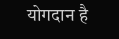योगदान है